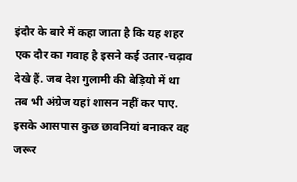इंदौर के बारे में कहा जाता है कि यह शहर एक दौर का गवाह है इसने कई उतार-चढ़ाव देखे हैं. जब देश गुलामी की बेड़ियो में था तब भी अंग्रेज यहां शासन नहीं कर पाए. इसके आसपास कुछ छावनियां बनाकर वह जरूर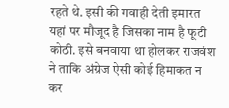रहते थे. इसी की गवाही देती इमारत यहां पर मौजूद है जिसका नाम है फूटी कोठी. इसे बनवाया था होलकर राजवंश ने ताकि अंग्रेज ऐसी कोई हिमाकत न कर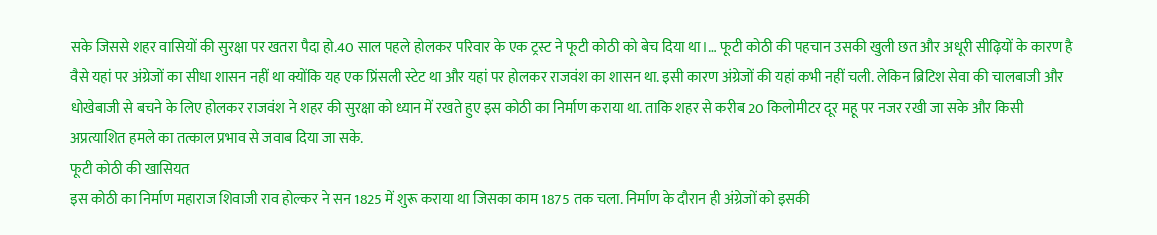सके जिससे शहर वासियों की सुरक्षा पर खतरा पैदा हो.40 साल पहले होलकर परिवार के एक ट्रस्ट ने फूटी कोठी को बेच दिया था।… फूटी कोठी की पहचान उसकी खुली छत और अधूरी सीढ़ियों के कारण है
वैसे यहां पर अंग्रेजों का सीधा शासन नहीं था क्योंकि यह एक प्रिंसली स्टेट था और यहां पर होलकर राजवंश का शासन था. इसी कारण अंग्रेजों की यहां कभी नहीं चली. लेकिन ब्रिटिश सेवा की चालबाजी और धोखेबाजी से बचने के लिए होलकर राजवंश ने शहर की सुरक्षा को ध्यान में रखते हुए इस कोठी का निर्माण कराया था. ताकि शहर से करीब 20 किलोमीटर दूर महू पर नजर रखी जा सके और किसी अप्रत्याशित हमले का तत्काल प्रभाव से जवाब दिया जा सके.
फूटी कोठी की खासियत
इस कोठी का निर्माण महाराज शिवाजी राव होल्कर ने सन 1825 में शुरू कराया था जिसका काम 1875 तक चला. निर्माण के दौरान ही अंग्रेजों को इसकी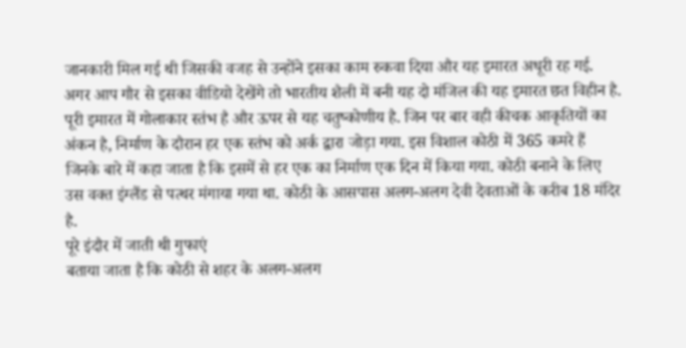जानकारी मिल गई थी जिसकी वजह से उन्होंने इसका काम रुकवा दिया और यह इमारत अधूरी रह गई. अगर आप गौर से इसका वीडियो देखेंगे तो भारतीय शैली में बनी यह दो मंजिल की यह इमारत छत विहीन है.
पूरी इमारत में गोलाकार स्तंभ है और ऊपर से यह चतुष्कोणीय है. जिन पर बार वही कीचक आकृतियों का अंकन है, निर्माण के दौरान हर एक स्तंभ को अर्क द्वारा जोड़ा गया. इस विशाल कोठी में 365 कमरे हैं जिनके बारे में कहा जाता है कि इसमें से हर एक का निर्माण एक दिन में किया गया. कोठी बनाने के लिए उस वक्त इंग्लैंड से पत्थर मंगाया गया था. कोठी के आसपास अलग-अलग देवी देवताओं के करीब 18 मंदिर है.
पूरे इंदौर में जाती थी गुफाएं
बताया जाता है कि कोठी से शहर के अलग-अलग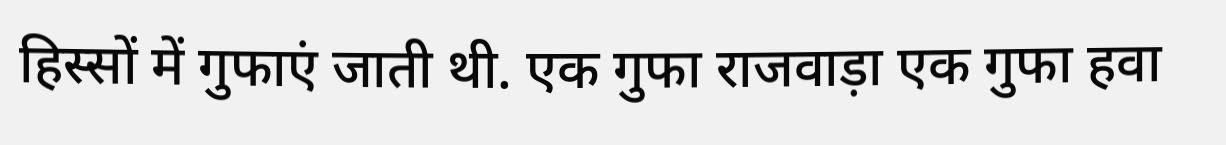हिस्सों में गुफाएं जाती थी. एक गुफा राजवाड़ा एक गुफा हवा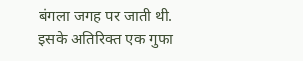बंगला जगह पर जाती थी. इसके अतिरिक्त एक गुफा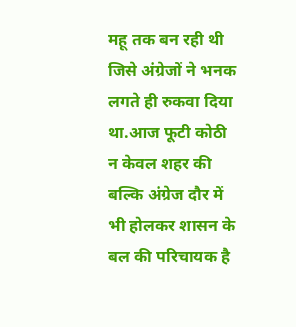महू तक बन रही थी जिसे अंग्रेजों ने भनक लगते ही रुकवा दिया था.आज फूटी कोठी न केवल शहर की बल्कि अंग्रेज दौर में भी होलकर शासन के बल की परिचायक है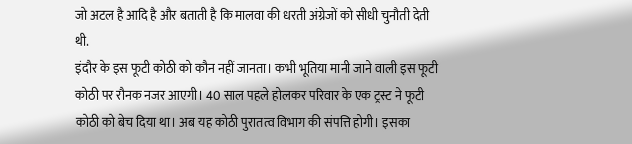जो अटल है आदि है और बताती है कि मालवा की धरती अंग्रेजों को सीधी चुनौती देती थी.
इंदौर के इस फूटी कोठी को कौन नहीं जानता। कभी भूतिया मानी जाने वाली इस फूटी कोठी पर रौनक नजर आएगी। 40 साल पहले होलकर परिवार के एक ट्रस्ट ने फूटी कोठी को बेच दिया था। अब यह कोठी पुरातत्व विभाग की संपत्ति होगी। इसका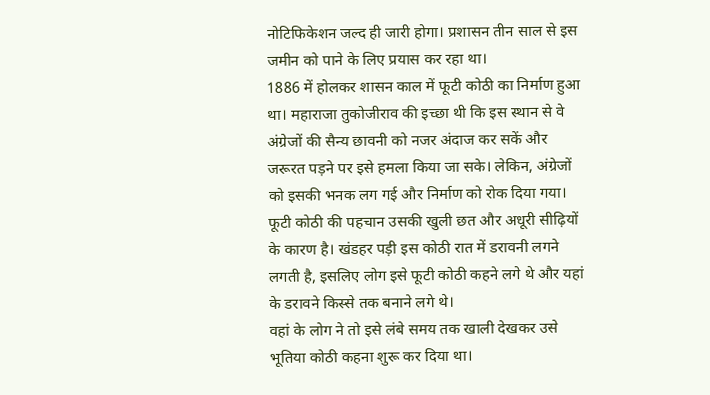नोटिफिकेशन जल्द ही जारी होगा। प्रशासन तीन साल से इस जमीन को पाने के लिए प्रयास कर रहा था।
1886 में होलकर शासन काल में फूटी कोठी का निर्माण हुआ था। महाराजा तुकोजीराव की इच्छा थी कि इस स्थान से वे अंग्रेजों की सैन्य छावनी को नजर अंदाज कर सकें और जरूरत पड़ने पर इसे हमला किया जा सके। लेकिन, अंग्रेजों को इसकी भनक लग गई और निर्माण को रोक दिया गया। फूटी कोठी की पहचान उसकी खुली छत और अधूरी सीढ़ियों के कारण है। खंडहर पड़ी इस कोठी रात में डरावनी लगने लगती है, इसलिए लोग इसे फूटी कोठी कहने लगे थे और यहां के डरावने किस्से तक बनाने लगे थे।
वहां के लोग ने तो इसे लंबे समय तक खाली देखकर उसे भूतिया कोठी कहना शुरू कर दिया था।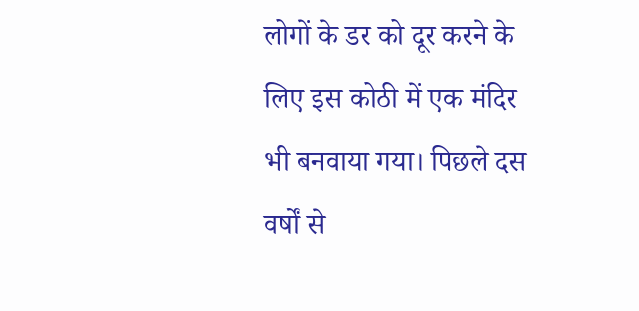लोगों के डर को दूर करने के लिए इस कोठी में एक मंदिर भी बनवाया गया। पिछले दस वर्षों से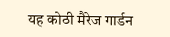यह कोठी मैरेज गार्डन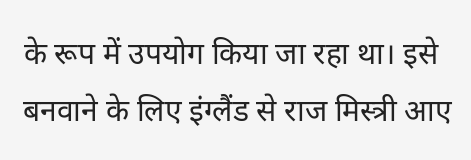के रूप में उपयोग किया जा रहा था। इसे बनवाने के लिए इंग्लैंड से राज मिस्त्री आए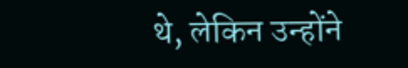थे, लेकिन उन्होंने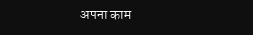अपना काम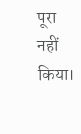पूरा नहीं किया।